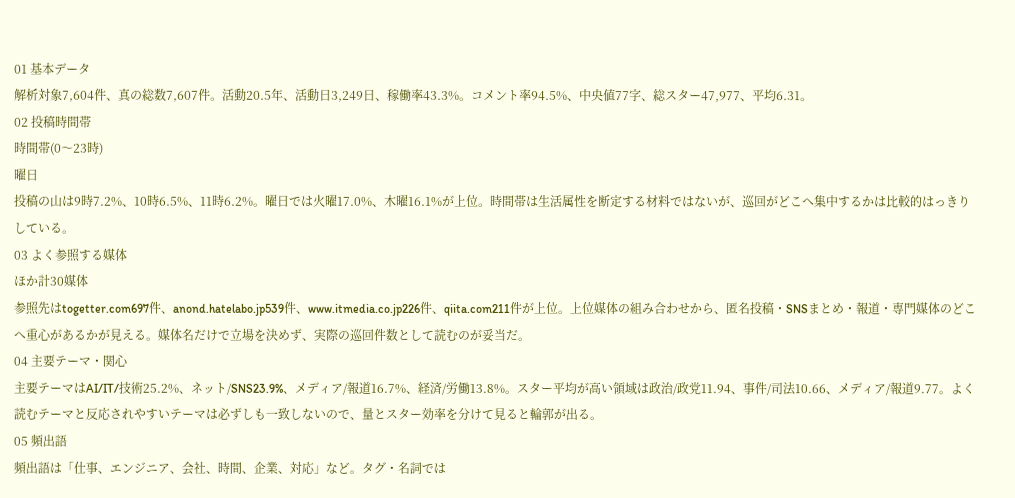01 基本データ
解析対象7,604件、真の総数7,607件。活動20.5年、活動日3,249日、稼働率43.3%。コメント率94.5%、中央値77字、総スター47,977、平均6.31。
02 投稿時間帯
時間帯(0〜23時)
曜日
投稿の山は9時7.2%、10時6.5%、11時6.2%。曜日では火曜17.0%、木曜16.1%が上位。時間帯は生活属性を断定する材料ではないが、巡回がどこへ集中するかは比較的はっきりしている。
03 よく参照する媒体
ほか計30媒体
参照先はtogetter.com697件、anond.hatelabo.jp539件、www.itmedia.co.jp226件、qiita.com211件が上位。上位媒体の組み合わせから、匿名投稿・SNSまとめ・報道・専門媒体のどこへ重心があるかが見える。媒体名だけで立場を決めず、実際の巡回件数として読むのが妥当だ。
04 主要テーマ・関心
主要テーマはAI/IT/技術25.2%、ネット/SNS23.9%、メディア/報道16.7%、経済/労働13.8%。スター平均が高い領域は政治/政党11.94、事件/司法10.66、メディア/報道9.77。よく読むテーマと反応されやすいテーマは必ずしも一致しないので、量とスター効率を分けて見ると輪郭が出る。
05 頻出語
頻出語は「仕事、エンジニア、会社、時間、企業、対応」など。タグ・名詞では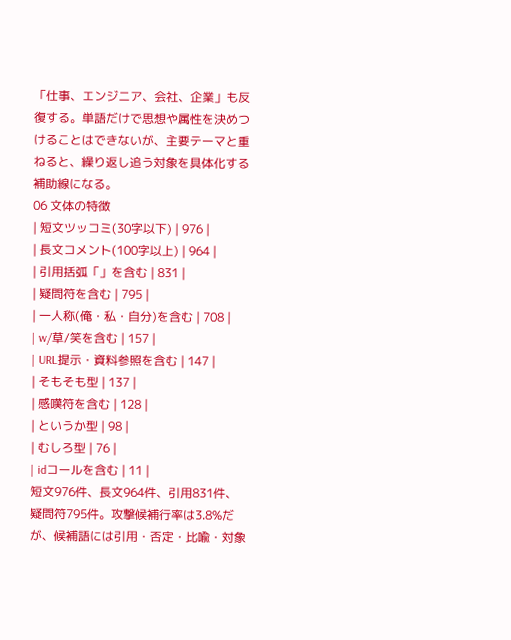「仕事、エンジニア、会社、企業」も反復する。単語だけで思想や属性を決めつけることはできないが、主要テーマと重ねると、繰り返し追う対象を具体化する補助線になる。
06 文体の特徴
| 短文ツッコミ(30字以下) | 976 |
| 長文コメント(100字以上) | 964 |
| 引用括弧「」を含む | 831 |
| 疑問符を含む | 795 |
| 一人称(俺・私・自分)を含む | 708 |
| w/草/笑を含む | 157 |
| URL提示・資料参照を含む | 147 |
| そもそも型 | 137 |
| 感嘆符を含む | 128 |
| というか型 | 98 |
| むしろ型 | 76 |
| idコールを含む | 11 |
短文976件、長文964件、引用831件、疑問符795件。攻撃候補行率は3.8%だが、候補語には引用・否定・比喩・対象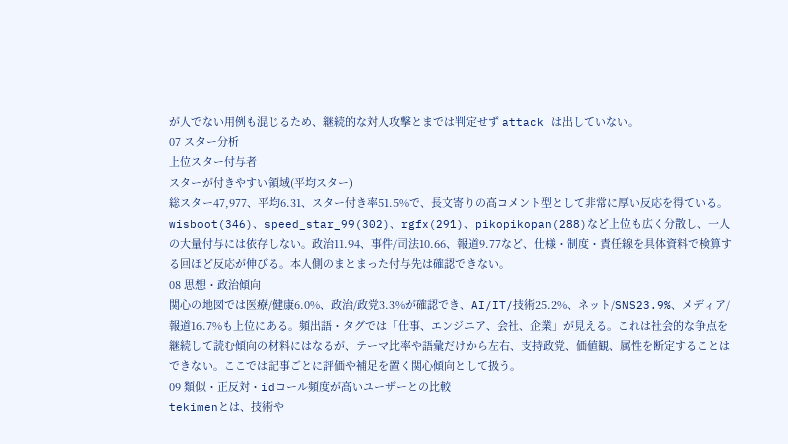が人でない用例も混じるため、継続的な対人攻撃とまでは判定せず attack は出していない。
07 スター分析
上位スター付与者
スターが付きやすい領域(平均スター)
総スター47,977、平均6.31、スター付き率51.5%で、長文寄りの高コメント型として非常に厚い反応を得ている。wisboot(346)、speed_star_99(302)、rgfx(291)、pikopikopan(288)など上位も広く分散し、一人の大量付与には依存しない。政治11.94、事件/司法10.66、報道9.77など、仕様・制度・責任線を具体資料で検算する回ほど反応が伸びる。本人側のまとまった付与先は確認できない。
08 思想・政治傾向
関心の地図では医療/健康6.0%、政治/政党3.3%が確認でき、AI/IT/技術25.2%、ネット/SNS23.9%、メディア/報道16.7%も上位にある。頻出語・タグでは「仕事、エンジニア、会社、企業」が見える。これは社会的な争点を継続して読む傾向の材料にはなるが、テーマ比率や語彙だけから左右、支持政党、価値観、属性を断定することはできない。ここでは記事ごとに評価や補足を置く関心傾向として扱う。
09 類似・正反対・idコール頻度が高いユーザーとの比較
tekimenとは、技術や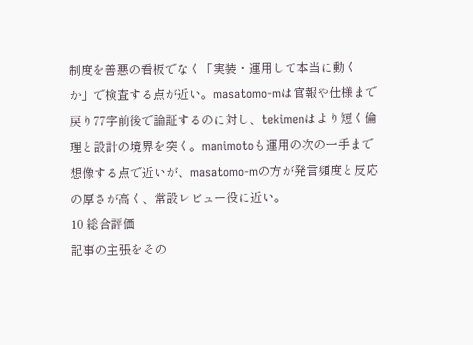制度を善悪の看板でなく「実装・運用して本当に動くか」で検査する点が近い。masatomo-mは官報や仕様まで戻り77字前後で論証するのに対し、tekimenはより短く倫理と設計の境界を突く。manimotoも運用の次の一手まで想像する点で近いが、masatomo-mの方が発言頻度と反応の厚さが高く、常設レビュー役に近い。
10 総合評価
記事の主張をその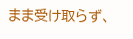まま受け取らず、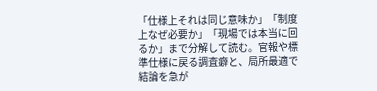「仕様上それは同じ意味か」「制度上なぜ必要か」「現場では本当に回るか」まで分解して読む。官報や標準仕様に戻る調査癖と、局所最適で結論を急が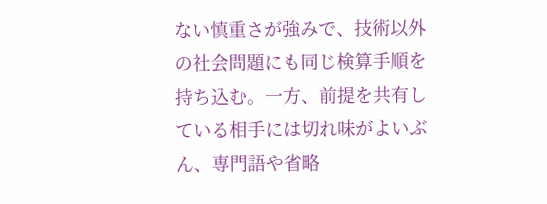ない慎重さが強みで、技術以外の社会問題にも同じ検算手順を持ち込む。一方、前提を共有している相手には切れ味がよいぶん、専門語や省略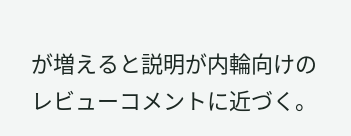が増えると説明が内輪向けのレビューコメントに近づく。